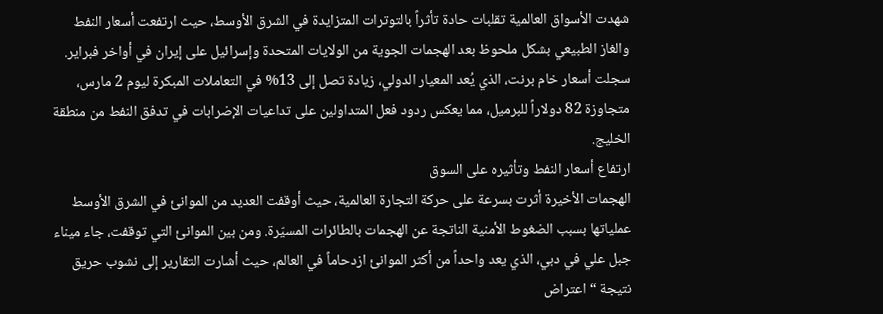شهدت الأسواق العالمية تقلبات حادة تأثراً بالتوترات المتزايدة في الشرق الأوسط، حيث ارتفعت أسعار النفط والغاز الطبيعي بشكل ملحوظ بعد الهجمات الجوية من الولايات المتحدة وإسرائيل على إيران في أواخر فبراير. سجلت أسعار خام برنت، الذي يُعد المعيار الدولي، زيادة تصل إلى 13% في التعاملات المبكرة ليوم 2 مارس، متجاوزة 82 دولاراً للبرميل، مما يعكس ردود فعل المتداولين على تداعيات الإضرابات في تدفق النفط من منطقة الخليج.
ارتفاع أسعار النفط وتأثيره على السوق
الهجمات الأخيرة أثرت بسرعة على حركة التجارة العالمية، حيث أوقفت العديد من الموانئ في الشرق الأوسط عملياتها بسبب الضغوط الأمنية الناتجة عن الهجمات بالطائرات المسيّرة. ومن بين الموانئ التي توقفت، جاء ميناء جبل علي في دبي، الذي يعد واحداً من أكثر الموانئ ازدحاماً في العالم، حيث أشارت التقارير إلى نشوب حريق نتيجة “اعتراض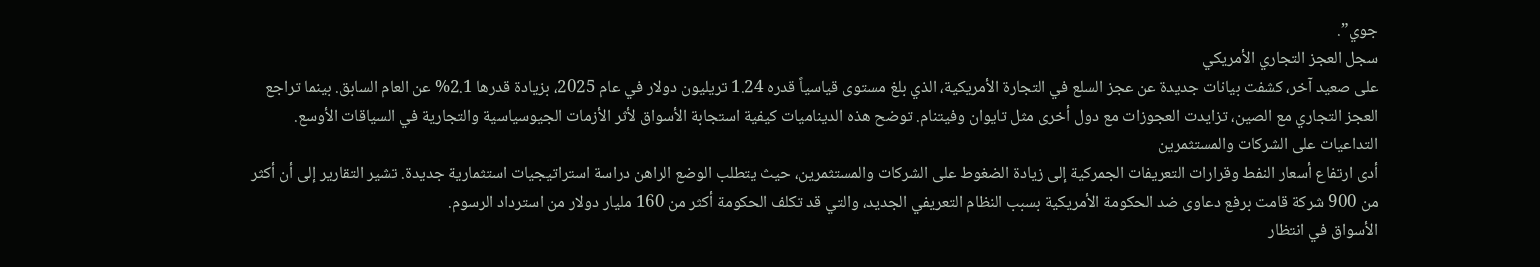جوي”.
سجل العجز التجاري الأمريكي
على صعيد آخر، كشفت بيانات جديدة عن عجز السلع في التجارة الأمريكية، الذي بلغ مستوى قياسياً قدره 1.24 تريليون دولار في عام 2025، بزيادة قدرها 2.1% عن العام السابق. بينما تراجع العجز التجاري مع الصين، تزايدت العجوزات مع دول أخرى مثل تايوان وفيتنام. توضح هذه الديناميات كيفية استجابة الأسواق لأثر الأزمات الجيوسياسية والتجارية في السياقات الأوسع.
التداعيات على الشركات والمستثمرين
أدى ارتفاع أسعار النفط وقرارات التعريفات الجمركية إلى زيادة الضغوط على الشركات والمستثمرين، حيث يتطلب الوضع الراهن دراسة استراتيجيات استثمارية جديدة. تشير التقارير إلى أن أكثر من 900 شركة قامت برفع دعاوى ضد الحكومة الأمريكية بسبب النظام التعريفي الجديد، والتي قد تكلف الحكومة أكثر من 160 مليار دولار من استرداد الرسوم.
الأسواق في انتظار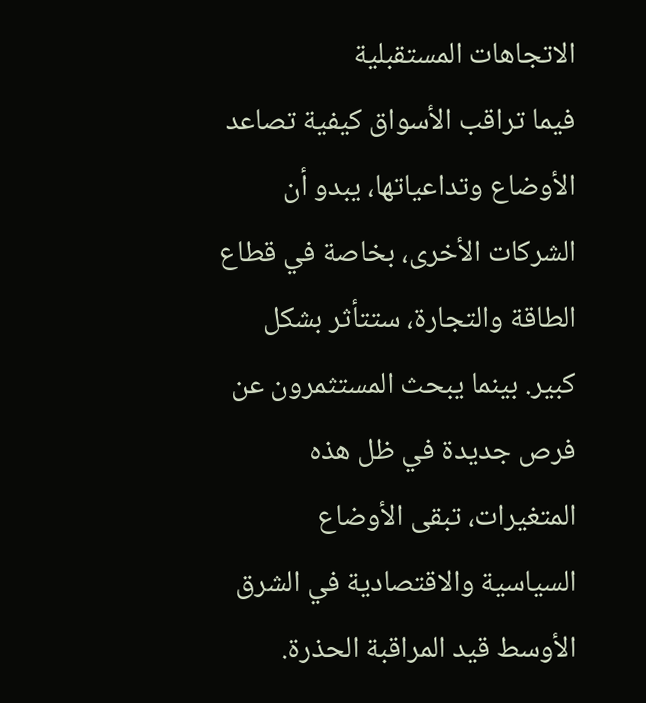الاتجاهات المستقبلية
فيما تراقب الأسواق كيفية تصاعد الأوضاع وتداعياتها، يبدو أن الشركات الأخرى، بخاصة في قطاع الطاقة والتجارة، ستتأثر بشكل كبير. بينما يبحث المستثمرون عن فرص جديدة في ظل هذه المتغيرات، تبقى الأوضاع السياسية والاقتصادية في الشرق الأوسط قيد المراقبة الحذرة.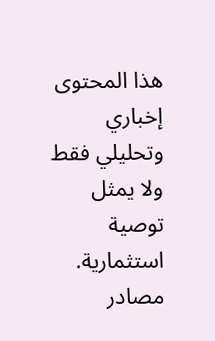هذا المحتوى إخباري وتحليلي فقط ولا يمثل توصية استثمارية.
مصادر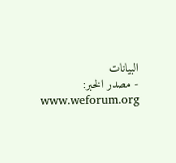البيانات
- مصدر الخبر: www.weforum.org